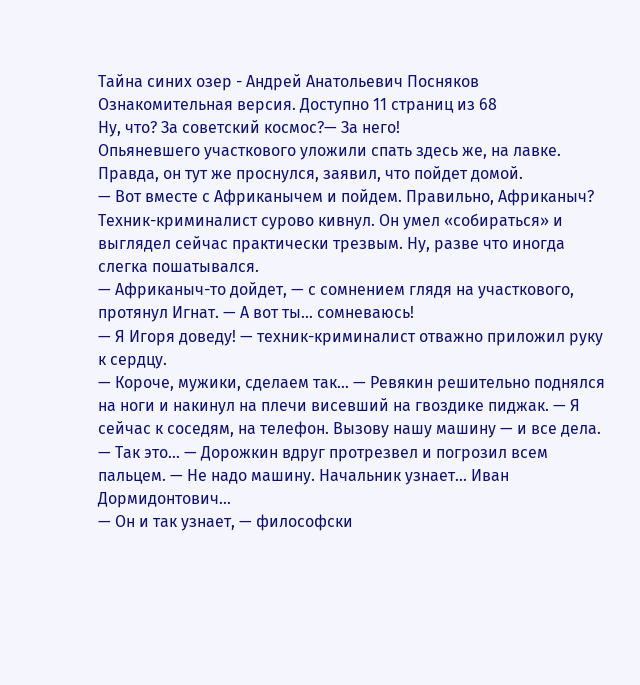Тайна синих озер - Андрей Анатольевич Посняков
Ознакомительная версия. Доступно 11 страниц из 68
Ну, что? За советский космос?— За него!
Опьяневшего участкового уложили спать здесь же, на лавке. Правда, он тут же проснулся, заявил, что пойдет домой.
— Вот вместе с Африканычем и пойдем. Правильно, Африканыч?
Техник-криминалист сурово кивнул. Он умел «собираться» и выглядел сейчас практически трезвым. Ну, разве что иногда слегка пошатывался.
— Африканыч-то дойдет, — с сомнением глядя на участкового, протянул Игнат. — А вот ты… сомневаюсь!
— Я Игоря доведу! — техник-криминалист отважно приложил руку к сердцу.
— Короче, мужики, сделаем так… — Ревякин решительно поднялся на ноги и накинул на плечи висевший на гвоздике пиджак. — Я сейчас к соседям, на телефон. Вызову нашу машину — и все дела.
— Так это… — Дорожкин вдруг протрезвел и погрозил всем пальцем. — Не надо машину. Начальник узнает… Иван Дормидонтович…
— Он и так узнает, — философски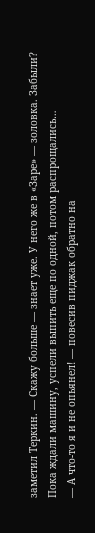заметил Теркин. — Скажу больше — знает уже. У него же в «Заре» — золовка. Забыли?
Пока ждали машину, успели выпить еще по одной, потом распрощались…
— А что-то я и не опьянел! — повесив пиджак обратно на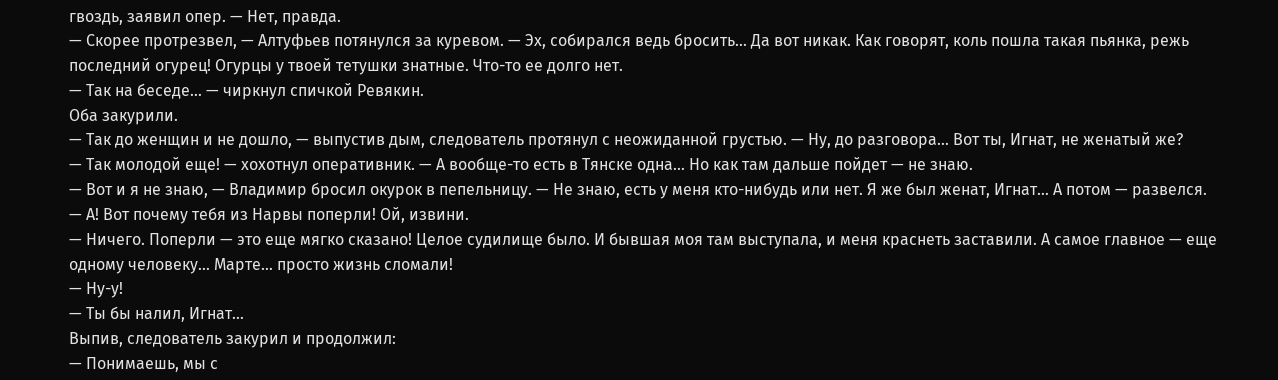гвоздь, заявил опер. — Нет, правда.
— Скорее протрезвел, — Алтуфьев потянулся за куревом. — Эх, собирался ведь бросить… Да вот никак. Как говорят, коль пошла такая пьянка, режь последний огурец! Огурцы у твоей тетушки знатные. Что-то ее долго нет.
— Так на беседе… — чиркнул спичкой Ревякин.
Оба закурили.
— Так до женщин и не дошло, — выпустив дым, следователь протянул с неожиданной грустью. — Ну, до разговора… Вот ты, Игнат, не женатый же?
— Так молодой еще! — хохотнул оперативник. — А вообще-то есть в Тянске одна… Но как там дальше пойдет — не знаю.
— Вот и я не знаю, — Владимир бросил окурок в пепельницу. — Не знаю, есть у меня кто-нибудь или нет. Я же был женат, Игнат… А потом — развелся.
— А! Вот почему тебя из Нарвы поперли! Ой, извини.
— Ничего. Поперли — это еще мягко сказано! Целое судилище было. И бывшая моя там выступала, и меня краснеть заставили. А самое главное — еще одному человеку… Марте… просто жизнь сломали!
— Ну-у!
— Ты бы налил, Игнат…
Выпив, следователь закурил и продолжил:
— Понимаешь, мы с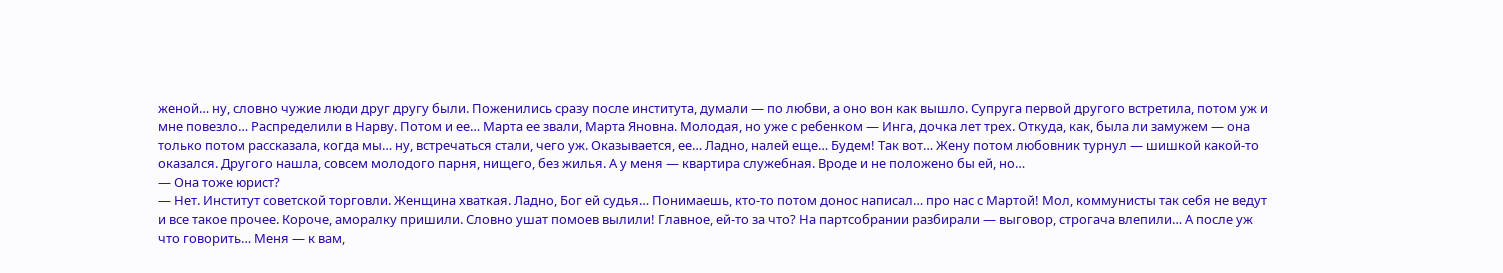женой… ну, словно чужие люди друг другу были. Поженились сразу после института, думали — по любви, а оно вон как вышло. Супруга первой другого встретила, потом уж и мне повезло… Распределили в Нарву. Потом и ее… Марта ее звали, Марта Яновна. Молодая, но уже с ребенком — Инга, дочка лет трех. Откуда, как, была ли замужем — она только потом рассказала, когда мы… ну, встречаться стали, чего уж. Оказывается, ее… Ладно, налей еще… Будем! Так вот… Жену потом любовник турнул — шишкой какой-то оказался. Другого нашла, совсем молодого парня, нищего, без жилья. А у меня — квартира служебная. Вроде и не положено бы ей, но…
— Она тоже юрист?
— Нет. Институт советской торговли. Женщина хваткая. Ладно, Бог ей судья… Понимаешь, кто-то потом донос написал… про нас с Мартой! Мол, коммунисты так себя не ведут и все такое прочее. Короче, аморалку пришили. Словно ушат помоев вылили! Главное, ей-то за что? На партсобрании разбирали — выговор, строгача влепили… А после уж что говорить… Меня — к вам,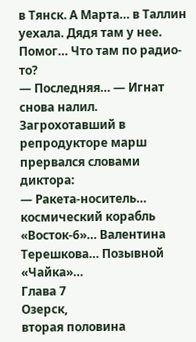в Тянск. А Марта… в Таллин уехала. Дядя там у нее. Помог… Что там по радио-то?
— Последняя… — Игнат снова налил.
Загрохотавший в репродукторе марш прервался словами диктора:
— Ракета-носитель… космический корабль «Восток-6»… Валентина Терешкова… Позывной «Чайка»…
Глава 7
Озерск,
вторая половина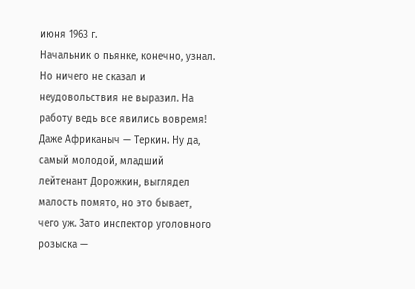июня 1963 г.
Начальник о пьянке, конечно, узнал. Но ничего не сказал и неудовольствия не выразил. На работу ведь все явились вовремя! Даже Африканыч — Теркин. Ну да, самый молодой, младший лейтенант Дорожкин, выглядел малость помято, но это бывает, чего уж. Зато инспектор уголовного розыска —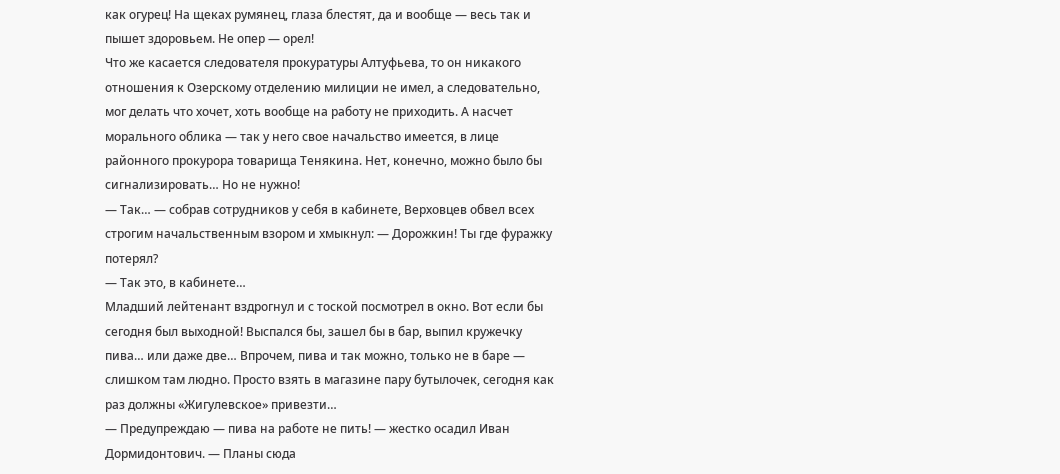как огурец! На щеках румянец, глаза блестят, да и вообще — весь так и пышет здоровьем. Не опер — орел!
Что же касается следователя прокуратуры Алтуфьева, то он никакого отношения к Озерскому отделению милиции не имел, а следовательно, мог делать что хочет, хоть вообще на работу не приходить. А насчет морального облика — так у него свое начальство имеется, в лице районного прокурора товарища Тенякина. Нет, конечно, можно было бы сигнализировать… Но не нужно!
— Так… — собрав сотрудников у себя в кабинете, Верховцев обвел всех строгим начальственным взором и хмыкнул: — Дорожкин! Ты где фуражку потерял?
— Так это, в кабинете…
Младший лейтенант вздрогнул и с тоской посмотрел в окно. Вот если бы сегодня был выходной! Выспался бы, зашел бы в бар, выпил кружечку пива… или даже две… Впрочем, пива и так можно, только не в баре — слишком там людно. Просто взять в магазине пару бутылочек, сегодня как раз должны «Жигулевское» привезти…
— Предупреждаю — пива на работе не пить! — жестко осадил Иван Дормидонтович. — Планы сюда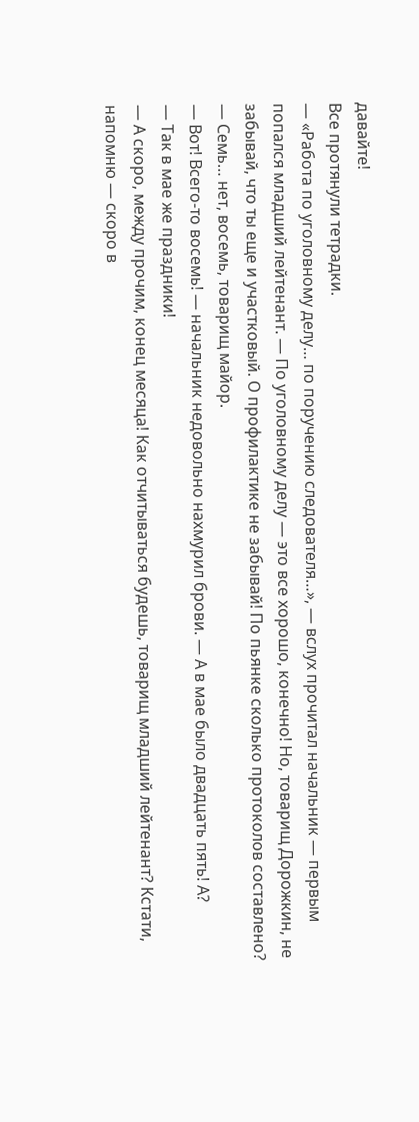давайте!
Все протянули тетрадки.
— «Работа по уголовному делу… по поручению следователя…», — вслух прочитал начальник — первым попался младший лейтенант. — По уголовному делу — это все хорошо, конечно! Но, товарищ Дорожкин, не забывай, что ты еще и участковый. О профилактике не забывай! По пьянке сколько протоколов составлено?
— Семь… нет, восемь, товарищ майор.
— Вот! Всего-то восемь! — начальник недовольно нахмурил брови. — А в мае было двадцать пять! А?
— Так в мае же праздники!
— А скоро, между прочим, конец месяца! Как отчитываться будешь, товарищ младший лейтенант? Кстати, напомню — скоро в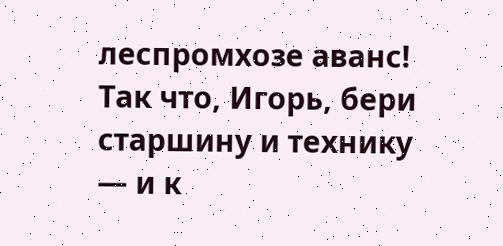леспромхозе аванс! Так что, Игорь, бери старшину и технику — и к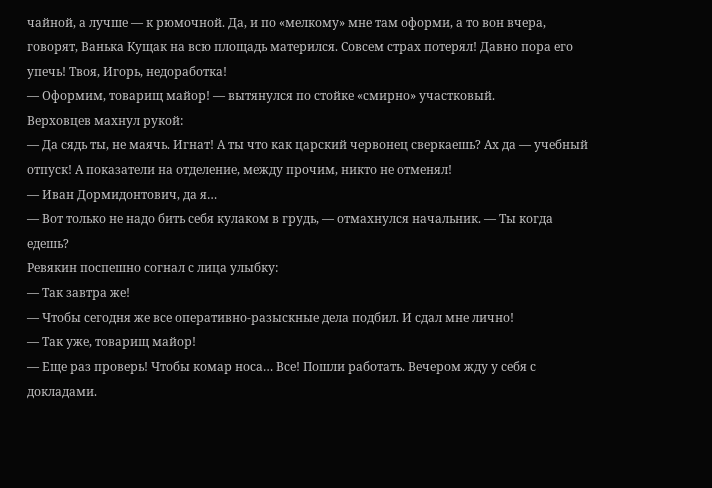чайной, а лучше — к рюмочной. Да, и по «мелкому» мне там оформи, а то вон вчера, говорят, Ванька Кущак на всю площадь матерился. Совсем страх потерял! Давно пора его упечь! Твоя, Игорь, недоработка!
— Оформим, товарищ майор! — вытянулся по стойке «смирно» участковый.
Верховцев махнул рукой:
— Да сядь ты, не маячь. Игнат! А ты что как царский червонец сверкаешь? Ах да — учебный отпуск! А показатели на отделение, между прочим, никто не отменял!
— Иван Дормидонтович, да я…
— Вот только не надо бить себя кулаком в грудь, — отмахнулся начальник. — Ты когда едешь?
Ревякин поспешно согнал с лица улыбку:
— Так завтра же!
— Чтобы сегодня же все оперативно-разыскные дела подбил. И сдал мне лично!
— Так уже, товарищ майор!
— Еще раз проверь! Чтобы комар носа… Все! Пошли работать. Вечером жду у себя с докладами.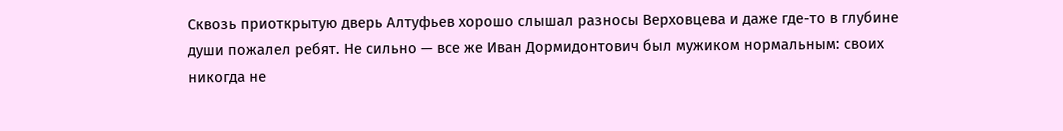Сквозь приоткрытую дверь Алтуфьев хорошо слышал разносы Верховцева и даже где-то в глубине души пожалел ребят. Не сильно — все же Иван Дормидонтович был мужиком нормальным: своих никогда не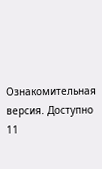Ознакомительная версия. Доступно 11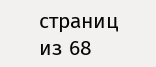страниц из 68